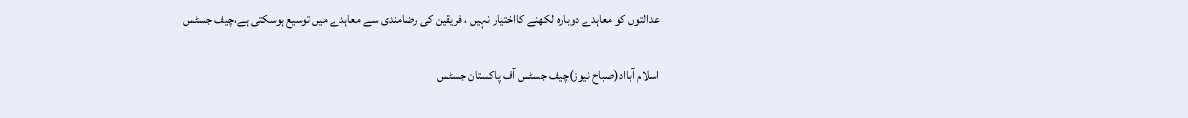عدالتوں کو معاہدے دوبارہ لکھنے کااختیار نہیں ، فریقین کی رضامندی سے معاہدے میں توسیع ہوسکتی ہے،چیف جسٹس

اسلام آبااد(صباح نیوز)چیف جسٹس آف پاکستان جسٹس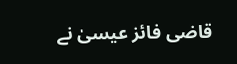قاضی فائز عیسیٰ نے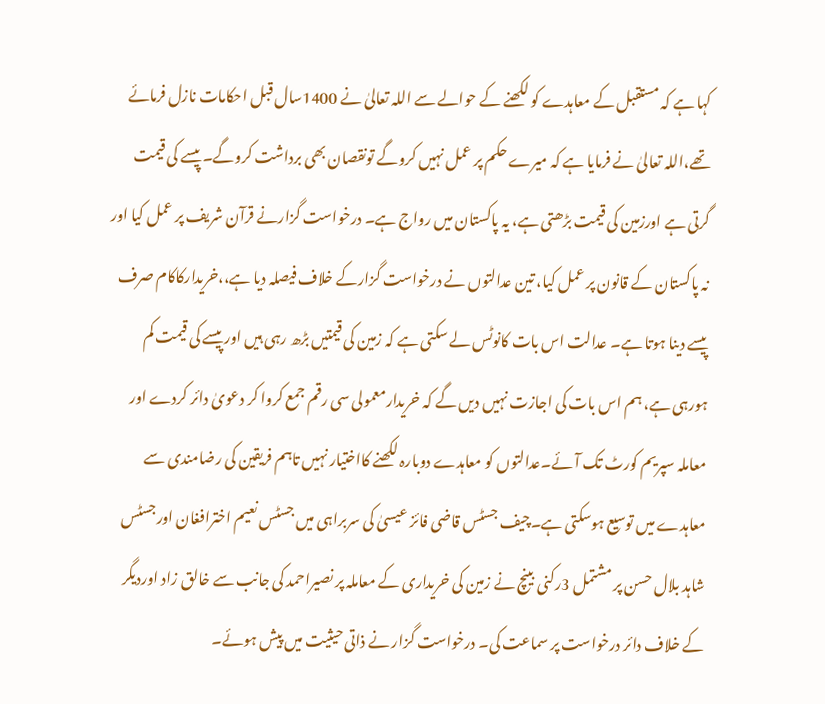کہا ہے کہ مستقبل کے معاہدے کو لکھنے کے حوالے سے اللہ تعالیٰ نے 1400سال قبل احکامات نازل فرمائے تھے،اللہ تعالیٰ نے فرمایا ہے کہ میرے حکم پر عمل نہیں کروگے تونقصان بھی برداشت کروگے۔ پیسے کی قیمت گرتی ہے اورزمین کی قیمت بڑھتی ہے، یہ پاکستان میں رواج ہے۔ درخواست گزارنے قرآن شریف پر عمل کیا اور نہ پاکستان کے قانون پر عمل کیا، تین عدالتوں نے درخواست گزارکے خلاف فیصلہ دیا ہے،،خریدارکاکام صرف پیسے دینا ہوتا ہے۔ عدالت اس بات کانوٹس لے سکتی ہے کہ زمین کی قیمتیں بڑھ رہی ہیں اور پیسے کی قیمت کم ہورہی ہے، ہم اس بات کی اجازت نہیں دیں گے کہ خریدارمعمولی سی رقم جمع کروا کر دعویٰ دائر کردے اور معاملہ سپریم کورٹ تک آئے۔عدالتوں کو معاہدے دوبارہ لکھنے کااختیار نہیں تاہم فریقین کی رضامندی سے معاہدے میں توسیع ہوسکتی ہے۔چیف جسٹس قاضی فائز عیسیٰ کی سربراہی میں جسٹس نعیم اخترافغان اورجسٹس شاہد بلال حسن پر مشتمل 3رکنی بینچ نے زمین کی خریداری کے معاملہ پر نصیراحمد کی جانب سے خالق زاد اوردیگر کے خلاف دائر درخواست پر سماعت کی۔ درخواست گزار نے ذاتی حیثیت میں پیش ہوئے۔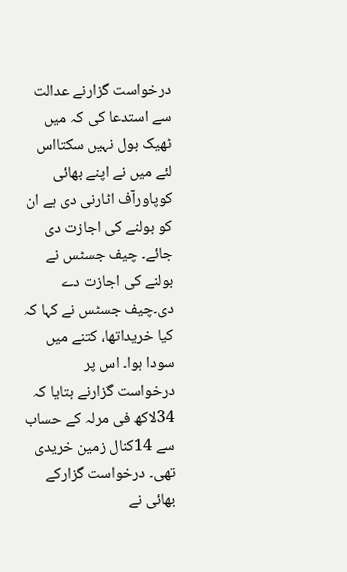درخواست گزارنے عدالت سے استدعا کی کہ میں ٹھیک بول نہیں سکتااس لئے میں نے اپنے بھائی کوپاورآف اٹارنی دی ہے ان کو بولنے کی اجازت دی جائے۔ چیف جسٹس نے بولنے کی اجازت دے دی۔چیف جسٹس نے کہا کہ کیا خریداتھا، کتنے میں سودا ہوا۔ اس پر درخواست گزارنے بتایا کہ 34لاکھ فی مرلہ کے حساب سے 14کنال زمین خریدی تھی۔ درخواست گزارکے بھائی نے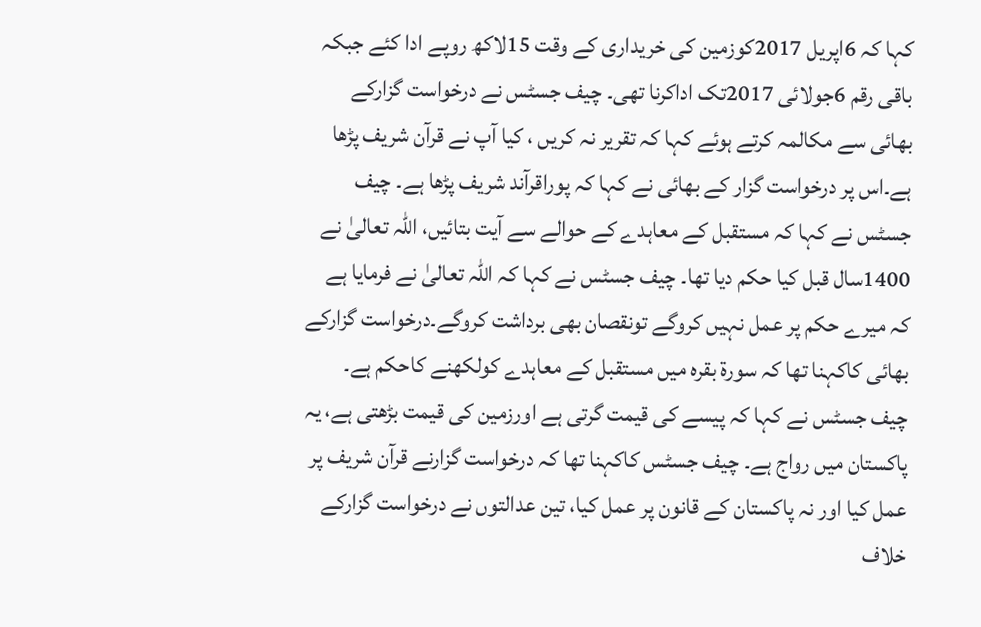کہا کہ 6اپریل 2017کوزمین کی خریداری کے وقت 15لاکھ روپے ادا کئے جبکہ باقی رقم 6جولائی 2017تک اداکرنا تھی۔ چیف جسٹس نے درخواست گزارکے بھائی سے مکالمہ کرتے ہوئے کہا کہ تقریر نہ کریں ، کیا آپ نے قرآن شریف پڑھا ہے۔اس پر درخواست گزار کے بھائی نے کہا کہ پوراقرآند شریف پڑھا ہے۔ چیف جسٹس نے کہا کہ مستقبل کے معاہدے کے حوالے سے آیت بتائیں، اللہ تعالیٰ نے 1400سال قبل کیا حکم دیا تھا۔ چیف جسٹس نے کہا کہ اللہ تعالیٰ نے فرمایا ہے کہ میرے حکم پر عمل نہیں کروگے تونقصان بھی برداشت کروگے۔درخواست گزارکے بھائی کاکہنا تھا کہ سورة بقرہ میں مستقبل کے معاہدے کولکھنے کاحکم ہے۔ چیف جسٹس نے کہا کہ پیسے کی قیمت گرتی ہے اورزمین کی قیمت بڑھتی ہے، یہ پاکستان میں رواج ہے۔ چیف جسٹس کاکہنا تھا کہ درخواست گزارنے قرآن شریف پر عمل کیا اور نہ پاکستان کے قانون پر عمل کیا، تین عدالتوں نے درخواست گزارکے خلاف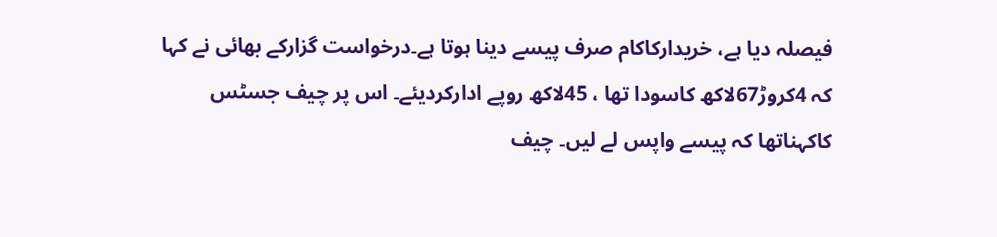فیصلہ دیا ہے، خریدارکاکام صرف پیسے دینا ہوتا ہے۔درخواست گزارکے بھائی نے کہا کہ 4کروڑ67لاکھ کاسودا تھا ، 45لاکھ روپے ادارکردیئے۔ اس پر چیف جسٹس کاکہناتھا کہ پیسے واپس لے لیں۔ چیف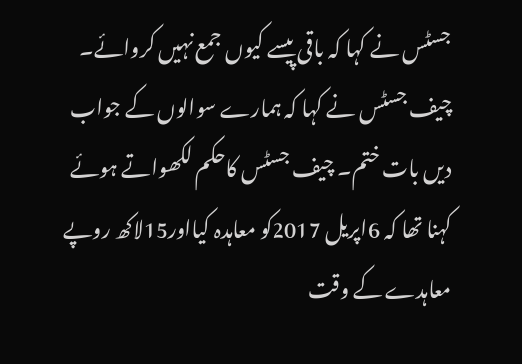جسٹس نے کہا کہ باقی پیسے کیوں جمع نہیں کروائے۔ چیف جسٹس نے کہا کہ ہمارے سوالوں کے جواب دیں بات ختم۔ چیف جسٹس کاحکم لکھواتے ہوئے کہنا تھا کہ 6اپریل 2017کو معاہدہ کیااور15لاکھ روپے معاہدے کے وقت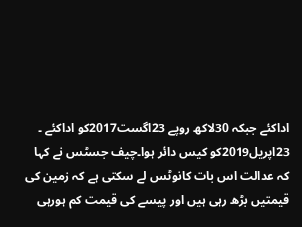اداکئے جبکہ 30لاکھ روپے 23اگست2017کو اداکئے ۔ 23اپریل2019کو کیس دائر ہوا۔چیف جسٹس نے کہا کہ عدالت اس بات کانوٹس لے سکتی ہے کہ زمین کی قیمتیں بڑھ رہی ہیں اور پیسے کی قیمت کم ہورہی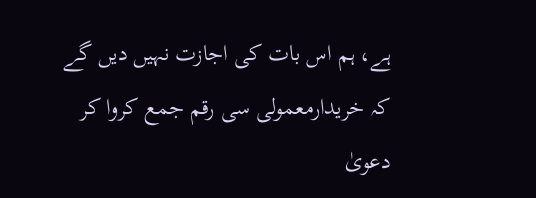ہے، ہم اس بات کی اجازت نہیں دیں گے کہ خریدارمعمولی سی رقم جمع کروا کر دعویٰ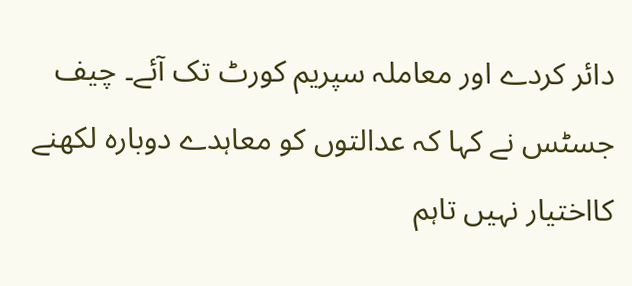دائر کردے اور معاملہ سپریم کورٹ تک آئے۔ چیف جسٹس نے کہا کہ عدالتوں کو معاہدے دوبارہ لکھنے کااختیار نہیں تاہم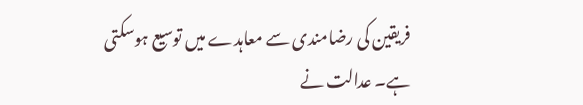فریقین کی رضامندی سے معاہدے میں توسیع ہوسکتی ہے۔ عدالت نے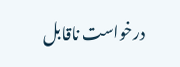درخواست ناقابل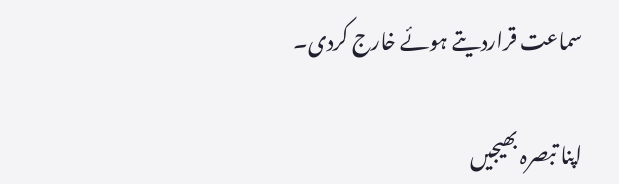سماعت قراردیتے ہوئے خارج کردی۔

اپنا تبصرہ بھیجیں